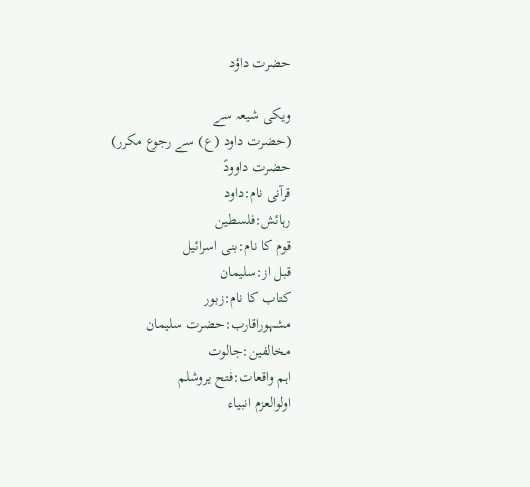حضرت داؤد

ویکی شیعہ سے
(حضرت داود (ع) سے رجوع مکرر)
حضرت داوودؑ
قرآنی نام:داود
رہائش:فلسطین
قوم کا نام:بنی‌ اسرائیل
قبل از:سلیمان
کتاب کا نام:زبور
مشہوراقارب:حضرت سلیمان
مخالفین:جالوت
اہم واقعات:فتح یروشلم
اولوالعزم انبیاء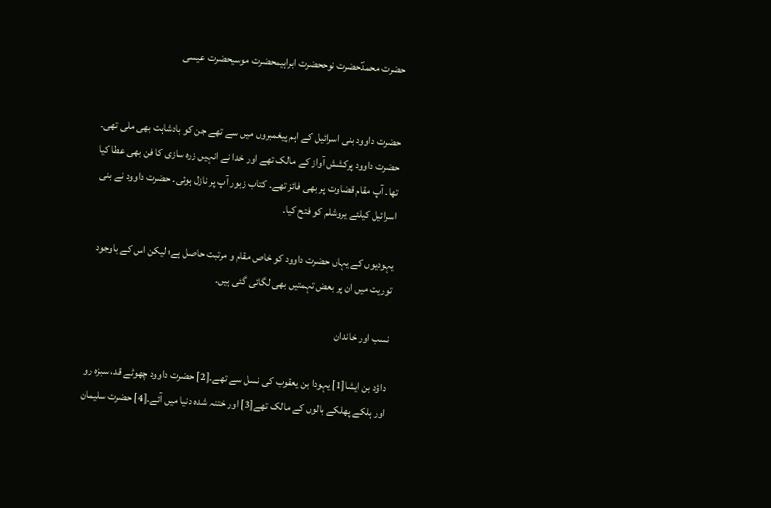حضرت محمدؐحضرت نوححضرت ابراہیمحضرت موسیحضرت عیسی


حضرت داوود بنی‌ اسرائیل کے اہم پیغمبروں میں سے تھے جن کو بادشاہت بھی ملی تھی۔ حضرت داوود پرکشش آواز کے مالک تھے اور خدا نے انہیں زرہ سازی کا فن بھی عطا کیا تھا۔ آپ مقام قضاوت پر بھی فائز تھے۔ کتاب زبور آپ پر نازل ہوئی۔ حضرت داوود نے بنی اسرائیل کیلئے یروشلم کو فتح کیا۔

یہودیوں کے یہاں حضرت داوود کو خاص مقام و مرتبت حاصل ہے؛ لیکن اس کے باوجود توریت میں ان پر بعض تہمتیں بھی لگائی گئی ہیں۔

نسب اور خاندان

داؤد بن ایشا[1] یہودا بن یعقوب کی نسل سے تھے۔[2] حضرت داوود چھوٹے قد، سبزہ‌ رو اور ہلکے پھلکے بالوں کے مالک تھے[3] اور ختنہ شدہ دنیا میں آئے۔[4] حضرت سلیمان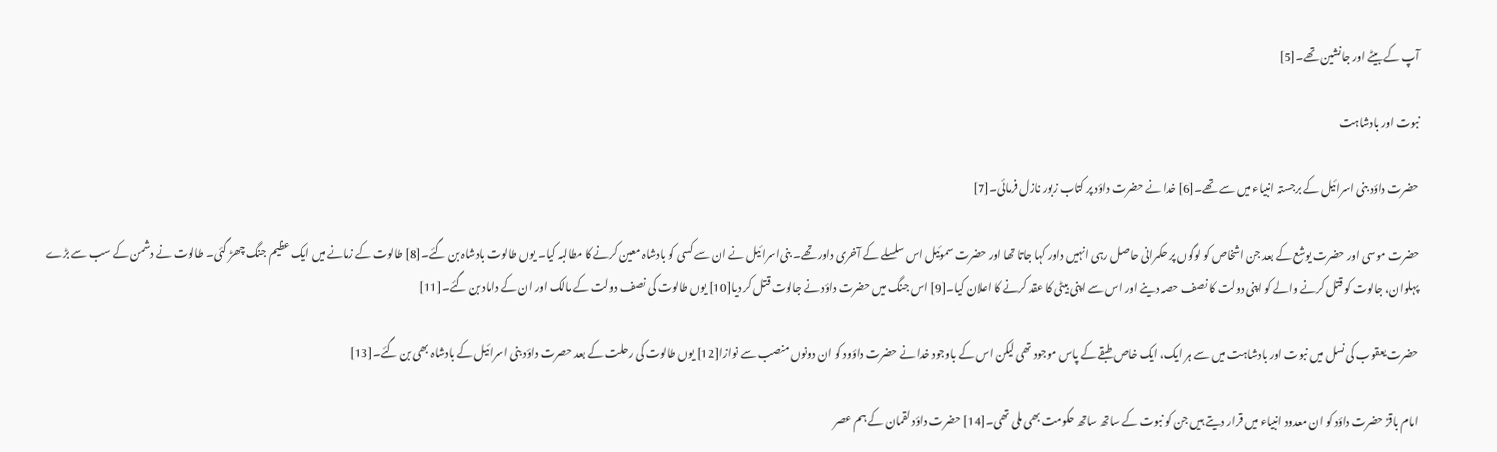آپ کے بیٹے اور جانشین تھے۔[5]

نبوت اور بادشاہت

حضرت داؤد بنی اسرائیل کے برجستہ انبیاء میں سے تھے۔[6] خدا نے حضرت داؤد پر کتاب زبور نازل فرمائی۔[7]

حضرت موسی اور حضرت یوشع کے بعد جن اشخاص کو لوگوں پر حکمرانی حاصل رہی انہیں داور کہا جاتا تھا اور حضرت سموئیل اس سلسلے کے آخری داور تھے۔ بنی‌اسرائیل نے ان سے کسی کو بادشاہ معین کرنے کا مطالبہ کیا۔ یوں طالوت بادشاہ بن گئے۔[8] طالوت کے زمانے میں ایک عظیم جنگ چھڑ گئی۔ طالوت نے دشمن کے سب سے بڑے پہلوان، جالوت کو قتل کرنے والے کو اپنی دولت کا نصف حصہ دینے اور اس سے اپنی بیٹی کا عقد کرنے کا اعلان کیا۔[9] اس جنگ میں حضرت داؤد نے جالوت قتل کر دیا[10] یوں طالوت کی نصف دولت کے مالک اور ان کے داماد بن گئے۔[11]

حضرت یعقوب کی نسل میں نبوت اور بادشاہت میں سے ہر ایک، ایک خاص طبقے کے پاس موجود تھی لیکن اس کے باوجود خدا نے حضرت داؤود کو ان دونوں منصب سے نوازا[12] یوں طالوت کی رحلت کے بعد حصرت داؤد بنی‌ اسرائیل کے بادشاہ بھی بن گئے۔[13]

امام باقرؑ حضرت داؤد کو ان معدود انبیاء میں قرار دیتے ہیں جن کو نبوت کے ساتھ ساتھ حکومت بھی ملی تھی۔[14] حضرت داؤد لقمان کے ہم‌ عصر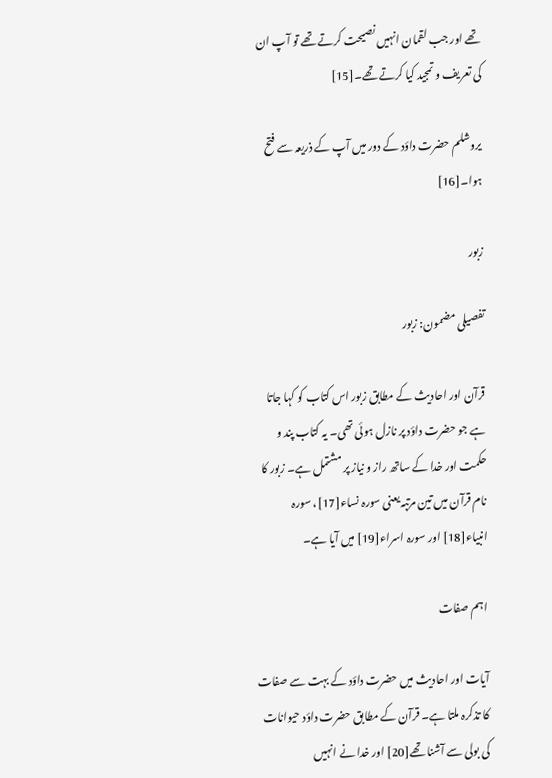تھے اور جب لقمان انہیں نصیحت کرتے تھے تو آپ ان کی تعریف و تمجید کیا کرتے تھے۔[15]

یروشلم حضرت داؤد کے دور میں آپ کے ذریعہ سے فتح ہوا۔[16]

زبور

تفصیلی مضمون: زبور

قرآن اور احادیث کے مطابق زبور اس کتاب کو کہا جاتا ہے جو حضرت داؤد پر نازل ہوئی تھی۔ یہ کتاب پند و حکمت اور خدا کے ساتھ راز و نیاز پر مشتمل ہے۔ زبور کا نام قرآن میں تین مرتبہ یعنی سورہ نساء[17]، سورہ انبیاء[18] اور سورہ اسراء[19] میں آیا ہے۔

اہم صفات

آیات اور احادیث میں حضرت داؤد کے بہت سے صفات کا تذکرہ ملتا ہے۔ قرآن کے مطابق حضرت داؤد حیوانات کی بولی سے آشنا تھے[20] اور خدا نے انہیں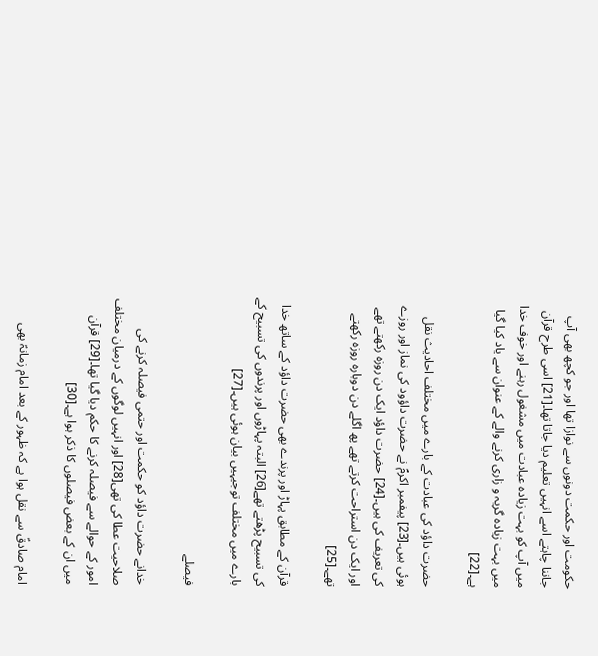حکومت اور حکمت دونوں سے نوازا تھا اور جو کچھ بھی آپ جاننا چاہتے اسے انہیں تعلیم دیا جاتا تھا۔[21] اسی طرح قرآن میں آپ کو بہت زیادہ عبادت میں مشغول رہنے اور خوف خدا میں بہت زیادہ گریہ و زاری کرنے والے کے عنوان سے یاد کیا گیا ہے۔[22]

حضرت داؤد کی عبادت کے بارے میں مختلف احادیث نقل ہوئی ہیں۔[23] پیفمبر اکرمؐ نے حضرت داؤود کی نماز اور روزے کی تعریف کی ہیں۔[24] حضرت داؤد ایک دن روزہ رکھتے تھے اور ایک دن استراحت کرتے تھے پھ اگلے دن دوبارہ روزہ رکھتے تھے۔[25]

قرآن کے مطابق پہاڑ اور پرندے بھی حضرت داؤد کے ساتھ خدا کی تسبیح پڑھتے تھے[26] البتہ پہاڑوں اور پرندوں کی تسبیح کے بارے میں مختلف توجیہیں بیان ہوئی ہیں۔[27]

فیصلے

خدانے حضرت داؤد کو حکمت اور حتمی فیصلہ کرنے کی صلاحیت عطا کی تھی[28] اور انہیں لوگوں کے درمیان مختلف امور کے حوالے سے فیصلہ کرنے کا حکم دیا گیا تھا۔[29] قرآن میں ان کے بعض فیصلوں کا ذکر ہوا ہے۔[30]

امام صادقؑ سے نقل ہوا ہے کہ ظہور کے بعد امام زمانہؑ بھی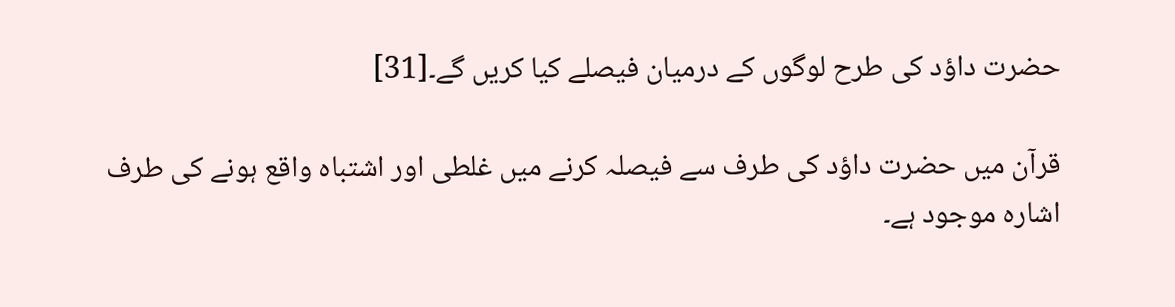حضرت داؤد کی طرح لوگوں کے درمیان فیصلے کیا کریں گے۔[31]

قرآن میں حضرت داؤد کی طرف سے فیصلہ کرنے میں غلطی اور اشتباہ واقع ہونے کی طرف اشارہ موجود ہے۔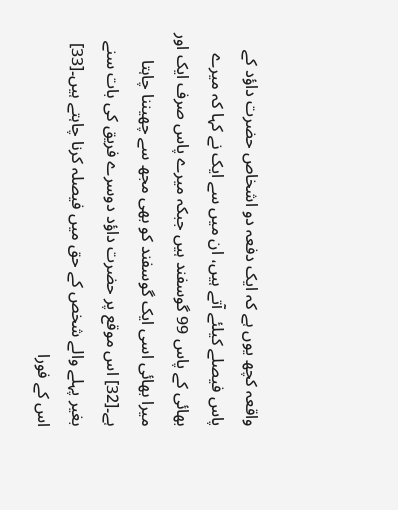واقعہ کچھ یوں ہے کہ ایک دفعہ دو اشخاص حضرت داؤد کے پاس فیصلے کیلئے آتے ہیں، ان میں سے ایک نے کہا کہ میرے بھائی کے پاس 99 گوسفند ہیں جبکہ میرے پاس صرف ایک اور میرا بھائی اسی ایک گوسفند کو بھی مجھ سے چھیننا چاہتا ہے۔[32] اس موقع پر حضرت داؤد دوسرے فریق کی بات سنے بغیر پہلے والے شخص کے حق میں فیصلہ کرنا چاہتے ہیں۔[33] اس کے فورا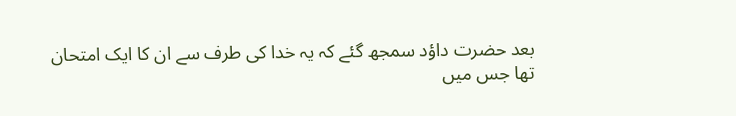بعد حضرت داؤد سمجھ گئے کہ یہ خدا کی طرف سے ان کا ایک امتحان تھا جس میں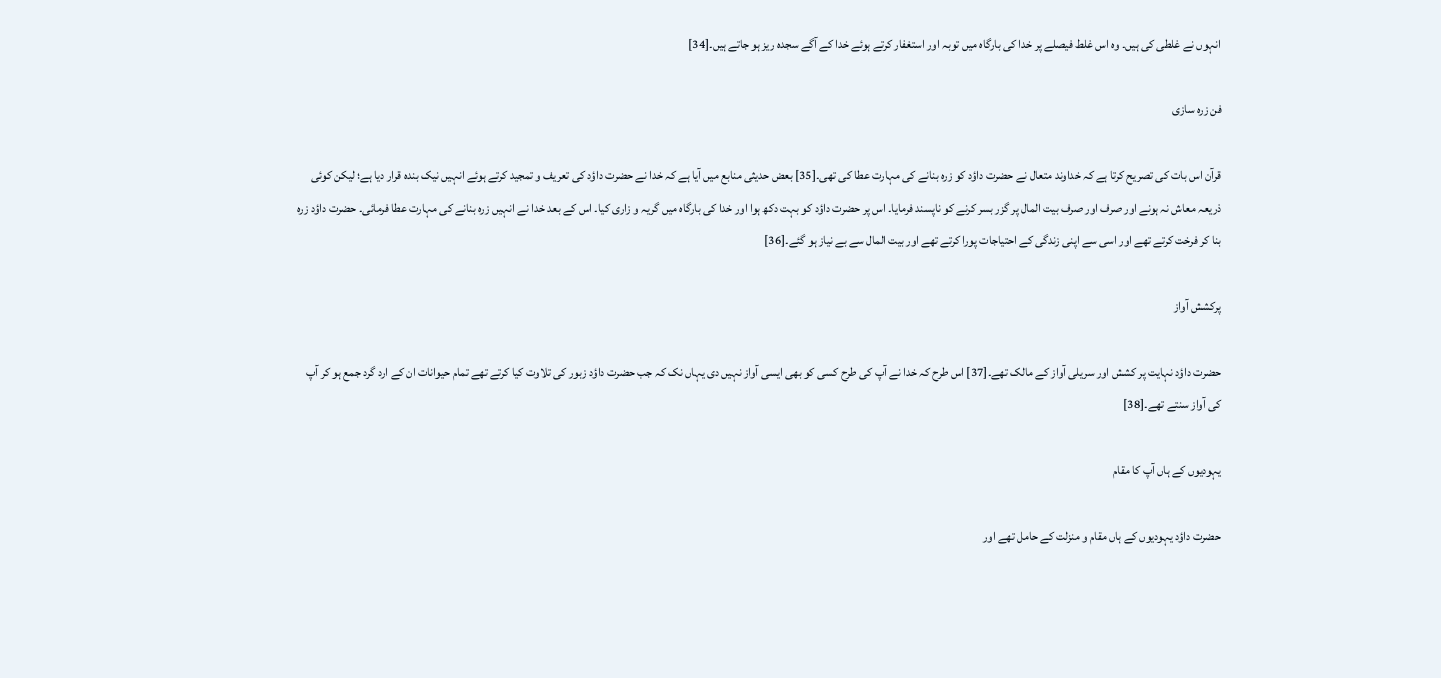انہوں نے غلطی کی ہیں۔ وہ اس غلط فیصلے پر خدا کی بارگاہ میں توبہ اور استغفار کرتے ہوئے خدا کے آگے سجدہ ریز ہو جاتے ہیں۔[34]

فن زرہ‌ سازی

قرآن اس بات کی تصریح کرتا ہے کہ خداوند متعال نے حضرت داؤد کو زرہ بنانے کی مہارت عطا کی تھی۔[35] بعض حدیثی منابع میں آیا ہے کہ خدا نے حضرت داؤد کی تعریف و تمجید کرتے ہوئے انہیں نیک بندہ قرار دیا ہے؛ لیکن کوئی ذریعہ معاش نہ ہونے اور صرف اور صرف بیت المال پر گزر بسر کرنے کو ناپسند فرمایا۔ اس پر حضرت داؤد کو بہت دکھ ہوا اور خدا کی بارگاہ میں گریہ و زاری کیا۔ اس کے بعد خدا نے انہیں زرہ بنانے کی مہارت عطا فرمائی۔ حضرت داؤد زرہ بنا کر فرخت کرتے تھے اور اسی سے اپنی زندگی کے احتیاجات پورا کرتے تھے اور بیت المال سے بے نیاز ہو گئے۔[36]

پرکشش آواز

حضرت داؤد نہایت پر کشش اور سریلی آواز کے مالک تھے۔[37] اس طرح کہ خدا نے آپ کی طرح کسی کو بھی ایسی آواز نہیں دی یہاں نک کہ جب حضرت داؤد زبور کی تلاوت کیا کرتے تھے تمام حیوانات ان کے ارد گرد جمع ہو کر آپ کی آواز سنتے تھے۔[38]

یہودیوں کے ہاں آپ کا مقام

حضرت داؤد یہودیوں کے ہاں مقام و منزلت کے حامل تھے اور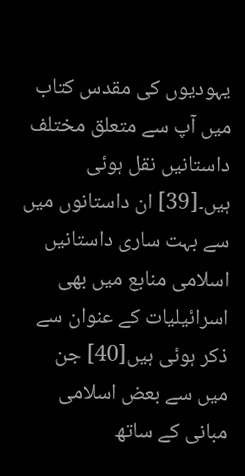یہودیوں کی مقدس کتاب میں آپ سے متعلق مختلف داستانیں نقل ہوئی ہیں۔[39] ان داستانوں میں سے بہت ساری داستانیں اسلامی منابع میں بھی اسرائیلیات کے عنوان سے ذکر ہوئی ہیں[40] جن میں سے بعض اسلامی مبانی کے ساتھ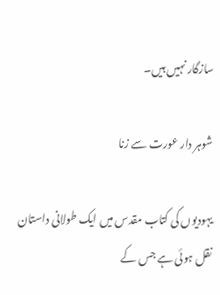سازگار نہیں ہیں۔

شوہر دار عورت سے زنا

یہودیوں کی کتاب مقدس میں ایک طولانی داستان نقل ہوئی ہے جس کے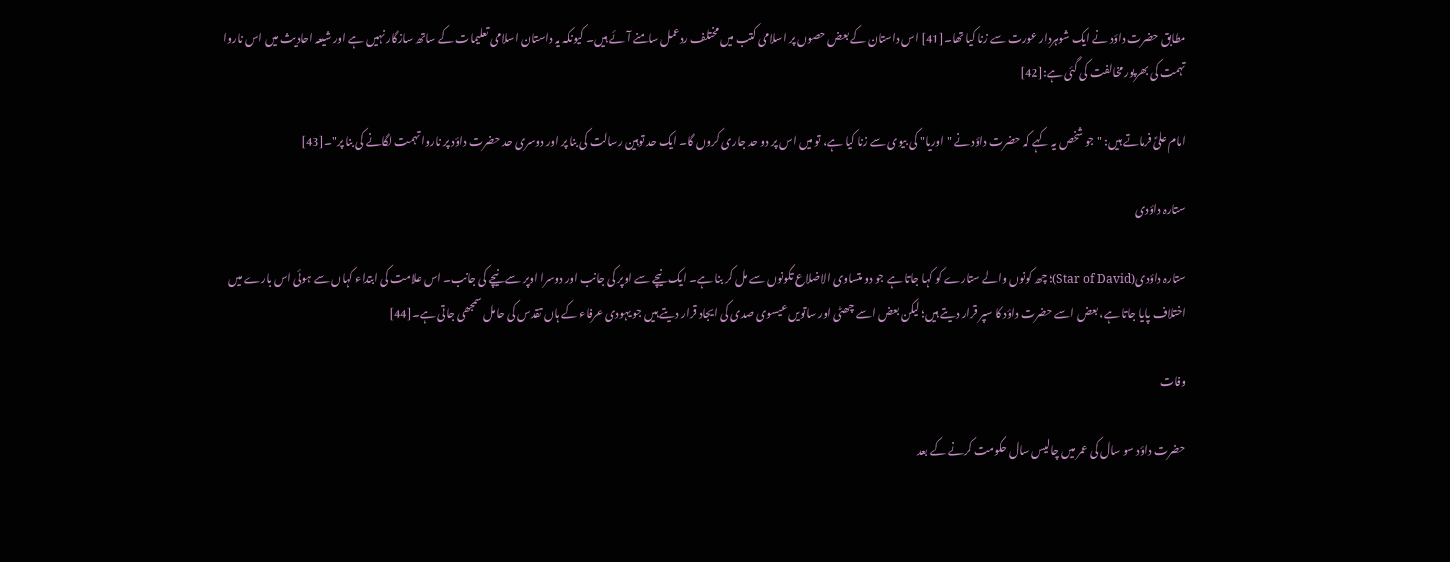مطابق حضرت داؤد نے ایک شوہر‌دار عورت سے زنا کیا تھا۔[41] اس داستان کے بعض حصوں پر اسلامی کتب میں مختلف ردعمل سامنے آئے ہیں۔ کیونکہ یہ داستان اسلامی تعلیمات کے ساتھ سازگار نہیں ہے اور شیعہ احادیث میں اس ناروا تہمت کی بھرپور مخالفت کی گئی ہے:[42]

امام علیؑ فرماتے ہیں: "جو شخص یہ کہے کہ حضرت داؤد نے "اوریا" کی بیوی سے زنا کیا ہے، تو میں اس پر دو حد جاری کروں گا۔ ایک حد توہین رسالت کی بنا پر اور دوسری حد حضرت داؤد پر ناروا تہمت لگانے کی بنا پر"۔[43]

ستارہ داؤدی

ستارہ داؤدی(Star of David)؛ چھ کونوں والے ستارے کو کہا جاتا ہے جو دو متساوی الاضلاع تکونوں سے مل کر بنا ہے۔ ایک نیچے سے اوپر کی جانب اور دوسرا اوپر سے نیچے کی جانب۔ اس علامت کی ابتداء کہاں سے ہوئی اس بارے میں اختلاف پایا جاتا ہے، بعض اسے حضرت داؤد کا سپر قرار دیتے ہیں؛ لیکن بعض اسے چھٹی اور ساتویں عیسوی صدی کی ایجاد قرار دیتے ہیں جو یہودی عرفاء کے ہاں تقدس کی حامل سمجھی جاتی ہے۔[44]

وفات

حضرت داؤد سو سال کی عمر میں چالیس سال حکومت کرنے کے بعد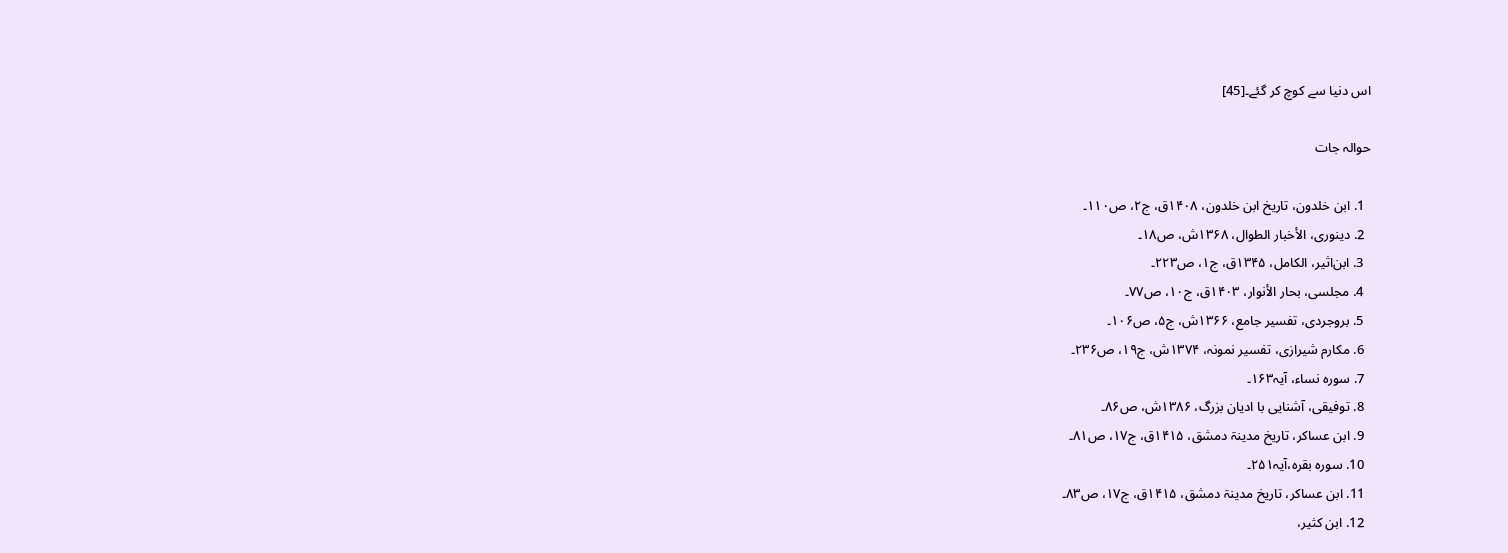اس دنیا سے کوچ کر گئے۔[45]

حوالہ جات

  1. ابن‌ خلدون، تاریخ ابن خلدون، ۱۴۰۸ق، ج۲، ص۱۱۰۔
  2. دینوری، الأخبار الطوال، ۱۳۶۸ش، ص۱۸۔
  3. ابن‌اثیر، الکامل، ۱۳۴۵ق، ج۱، ص۲۲۳۔
  4. مجلسی، بحار الأنوار، ۱۴۰۳ق، ج۱۰، ص۷۷۔
  5. بروجردی، تفسیر جامع، ۱۳۶۶ش، ج۵، ص۱۰۶۔
  6. مکارم شیرازی، تفسیر نمونہ، ۱۳۷۴ش، ج۱۹،‌ ص۲۳۶۔
  7. سورہ نساء، آیہ۱۶۳۔
  8. توفیقی، آشنایی با ادیان بزرگ، ۱۳۸۶ش، ص۸۶۔
  9. ابن‌ عساکر، تاریخ مدینۃ دمشق، ۱۴۱۵ق، ج۱۷، ص۸۱۔
  10. سورہ بقرہ،‌آیہ۲۵۱۔
  11. ابن‌ عساکر، تاریخ مدینۃ دمشق، ۱۴۱۵ق، ج۱۷، ص۸۳۔
  12. ابن‌ کثیر،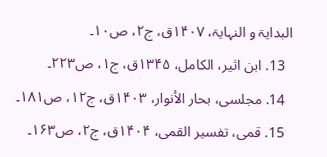البدایۃ و النہایۃ، ۱۴۰۷ق، ج۲،‌ ص۱۰۔
  13. ابن‌ اثیر، الکامل، ۱۳۴۵ق، ج۱، ص۲۲۳۔
  14. مجلسی، بحار الأنوار، ۱۴۰۳ق، ج۱۲، ص۱۸۱۔
  15. قمی، تفسیر القمی، ۱۴۰۴ق، ج۲، ص۱۶۳۔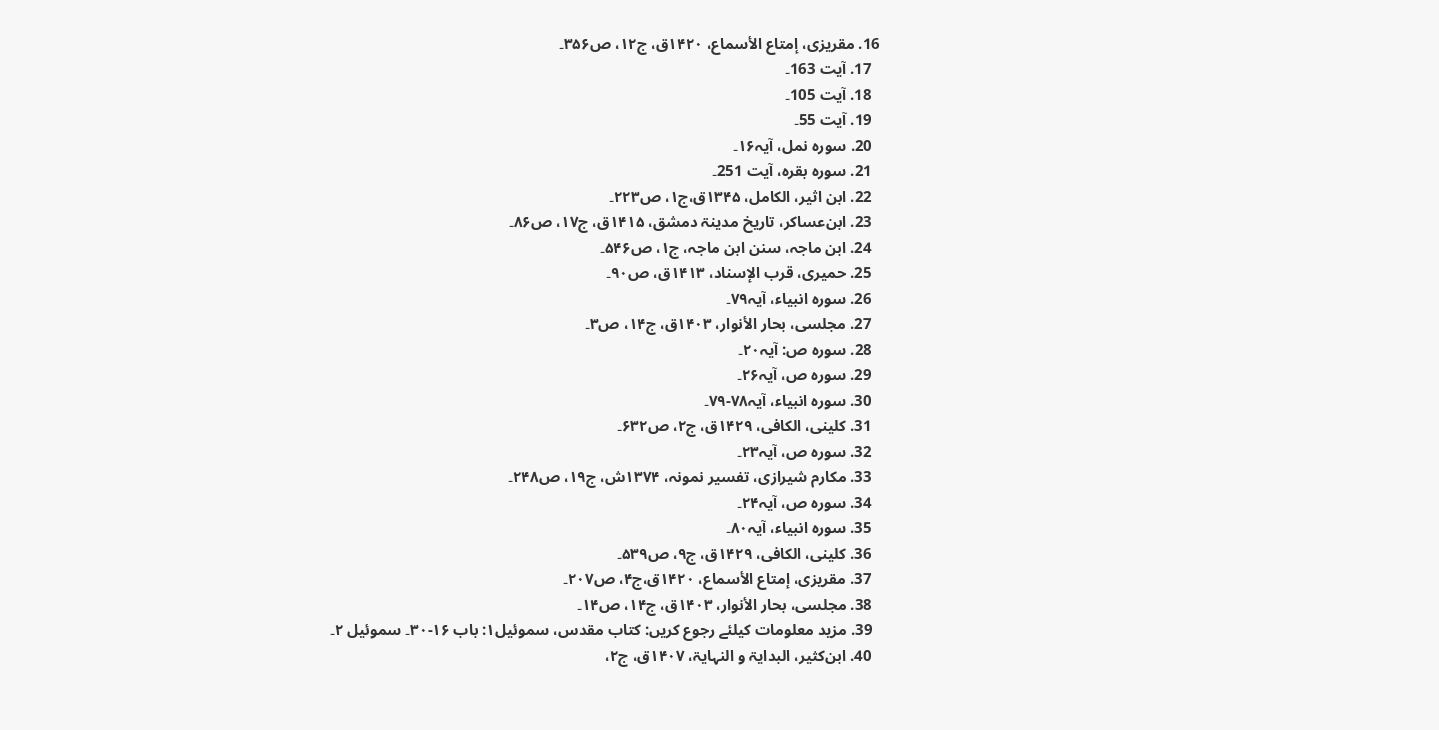16. مقریزی، إمتاع الأسماع، ۱۴۲۰ق،‌ ج۱۲، ص۳۵۶۔
  17. آیت 163۔
  18. آیت 105۔
  19. آیت 55۔
  20. سورہ نمل، آیہ۱۶۔
  21. سورہ بقرہ، آیت 251۔
  22. ابن‌ اثیر، الکامل، ۱۳۴۵ق،ج۱، ص۲۲۳۔
  23. ابن‌عساکر، تاریخ مدینۃ دمشق، ۱۴۱۵ق، ج۱۷، ص۸۶۔
  24. ابن ماجہ، سنن ابن ماجہ، ج۱، ص۵۴۶۔
  25. حمیری، قرب الإسناد، ۱۴۱۳ق، ص۹۰۔
  26. سورہ انبیاء، آیہ۷۹۔
  27. مجلسی، بحار الأنوار، ۱۴۰۳ق، ج۱۴، ص۳۔
  28. سورہ ص: آیہ۲۰۔
  29. سورہ ص، آیہ۲۶۔
  30. سورہ انبیاء، آیہ۷۸-۷۹۔
  31. کلینی، الکافی، ۱۴۲۹ق، ج۲، ص۶۳۲۔
  32. سورہ ص، آیہ۲۳۔
  33. مکارم شیرازی، تفسیر نمونہ، ۱۳۷۴ش، ج۱۹، ص۲۴۸۔
  34. سورہ ص، آیہ۲۴۔
  35. سورہ انبیاء، آیہ۸۰۔
  36. کلینی، الکافی، ۱۴۲۹ق، ج۹، ص۵۳۹۔
  37. مقریزی، إمتاع الأسماع، ۱۴۲۰ق،‌ج۴، ص۲۰۷۔
  38. مجلسی، بحار الأنوار، ۱۴۰۳ق، ج۱۴، ص۱۴۔
  39. مزید معلومات کیلئے رجوع کریں: کتاب مقدس، سموئیل۱: باب ۱۶-۳۰۔ سموئیل ۲۔
  40. ابن‌کثیر، البدایۃ و النہایۃ، ۱۴۰۷ق، ج۲،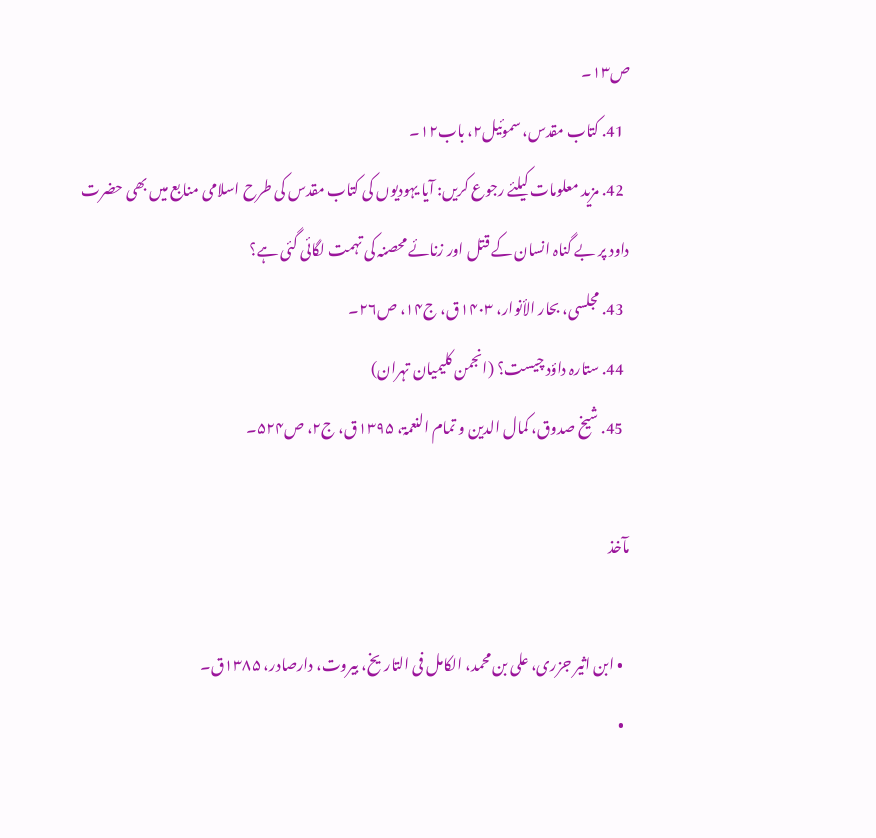ص۱۳۔
  41. کتاب مقدس، سموئیل۲،‌ باب۱۲۔
  42. مزید معلومات کیلئے رجوع کریں: آیا یہودیوں کی کتاب مقدس کی طرح اسلامی منابع میں بھی حضرت داود پر بے گناہ انسان کے قتل اور زنائے محصنہ کی تہمت لگائی گئی ہے؟
  43. مجلسی، بحار الأنوار، ۱۴۰۳ق، ج۱۴، ص۲۶۔
  44. ستارہ داؤد چیست؟ (انجمن کلیمیان تہران)
  45. شیخ صدوق، کمال الدین و تمام النعمۃ، ۱۳۹۵ق، ج۲، ص۵۲۴۔

مآخذ

  • ابن اثیر جزری، علی بن محمد، الکامل فی التاریخ، بیروت، دارصادر، ۱۳۸۵ق۔
  •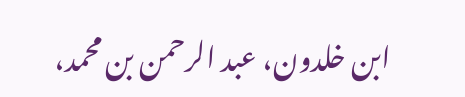ابن خلدون، عبد الرحمن بن محمد،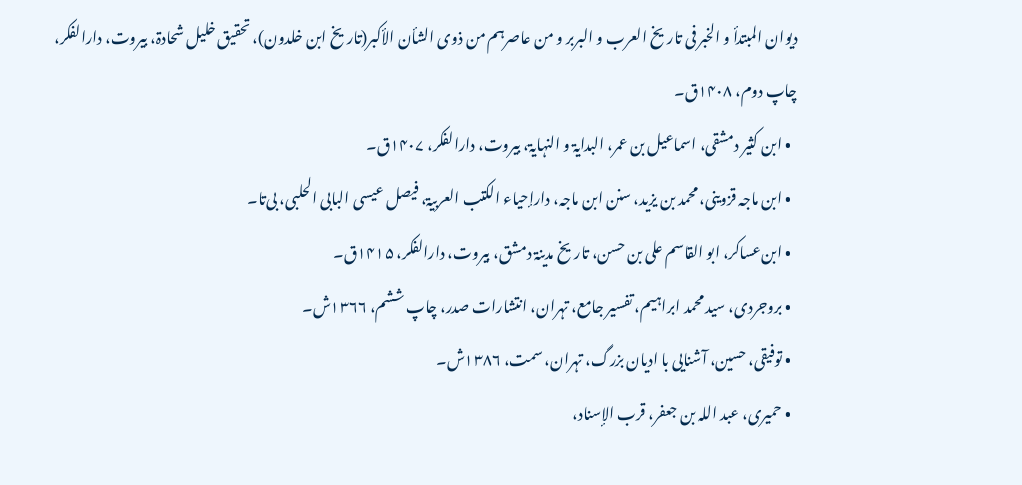دیوان المبتدأ و الخبر فی تاریخ العرب و البربر و من عاصرہم من ذوی الشأن الأکبر(تاریخ ابن خلدون)، تحقیق خلیل شحادۃ، بیروت، دارالفکر، چاپ دوم، ۱۴۰۸ق۔
  • ابن کثیر دمشقی، اسماعیل بن عمر، البدایۃ و النہایۃ، بیروت، دارالفکر، ۱۴۰۷ق۔
  • ابن ماجہ قزوینی، محمد بن یزید، سنن ابن ماجہ، دارإحیاء الکتب العربیۃ، فیصل عیسی البابی الحلبی، بی‌تا۔
  • ابن‌عساکر، ابو القاسم علی بن حسن، تاریخ مدینۃ دمشق، بیروت، دارالفکر، ۱۴۱۵ق۔
  • بروجردی، سید محمد ابراہیم، تفسیر جامع، تہران، انتشارات صدر، چاپ ششم، ۱۳۶۶ش۔
  • توفیقی، حسین، آشنایی با ادیان بزرگ، تہران، سمت،‌ ۱۳۸۶ش۔
  • حمیری، عبد اللہ بن جعفر، قرب الإسناد،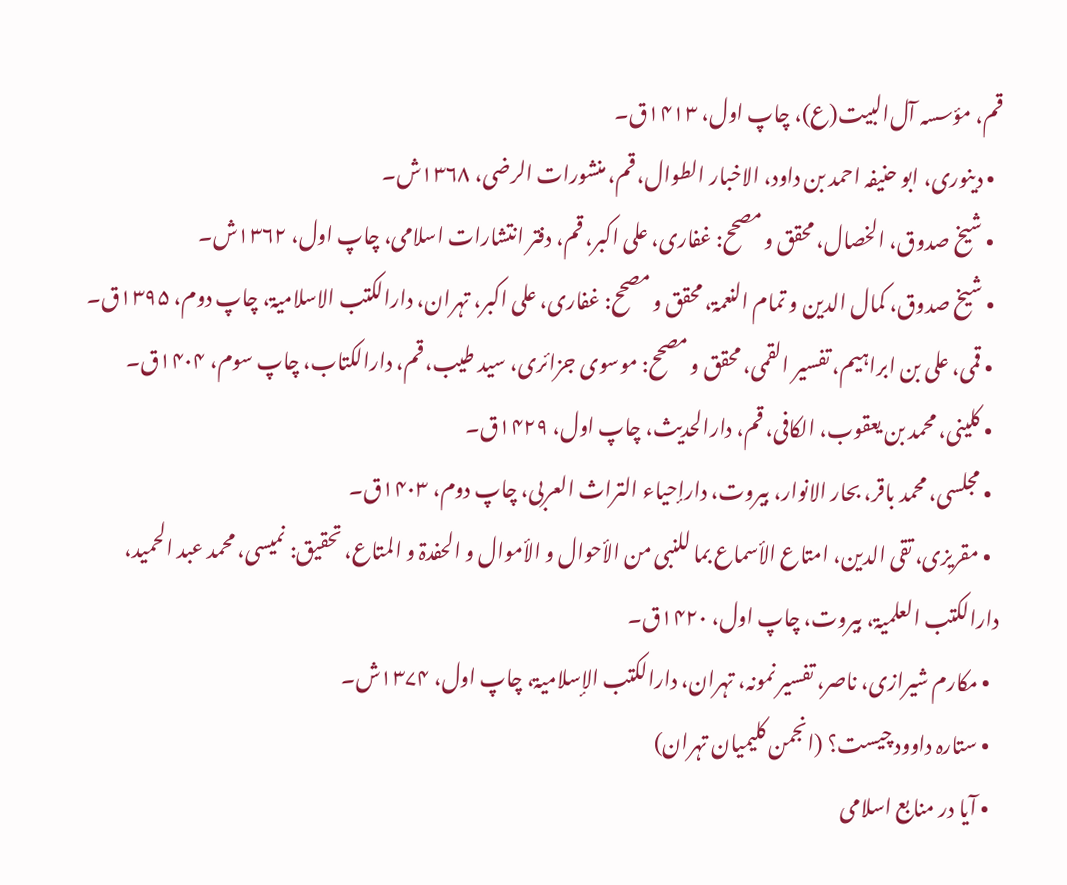قم، مؤسسہ آل‌البیت(ع)، چاپ اول، ۱۴۱۳ق۔
  • دینوری، ابو حنیفہ احمد بن داود، الاخبار الطوال، قم، منشورات الرضی، ۱۳۶۸ش۔
  • شیخ صدوق، الخصال، محقق و مصحح: غفاری، علی اکبر، قم، دفتر انتشارات اسلامی، چاپ اول، ۱۳۶۲ش۔
  • شیخ صدوق، کمال الدین و تمام النعمۃ، محقق و مصحح: غفاری، علی اکبر، تہران، دارالکتب الاسلامیۃ، چاپ دوم، ۱۳۹۵ق۔
  • قمی، علی بن ابراہیم، تفسیر القمی، محقق و مصحح: موسوی جزائری، سید طیب، قم، دارالکتاب، چاپ سوم، ۱۴۰۴ق۔
  • کلینی، محمد بن یعقوب، الکافی، قم، دارالحدیث، چاپ اول، ۱۴۲۹ق۔
  • مجلسی، محمد باقر، بحار الانوار، بیروت، دارإحیاء التراث العربی، چاپ دوم، ۱۴۰۳ق۔
  • مقریزی، تقی الدین، امتاع الأسماع بما للنبی من الأحوال و الأموال و الحفدۃ و المتاع، تحقیق: نمیسی، محمد عبد الحمید، دارالکتب العلمیۃ، بیروت، چاپ اول، ۱۴۲۰ق۔
  • مکارم شیرازی، ناصر، تفسیر نمونہ، تہران، دارالکتب الإسلامیۃ، چاپ اول، ۱۳۷۴ش۔
  • ستارہ داوود چیست؟ (انجمن کلیمیان تہران)
  • آیا در منابع اسلامی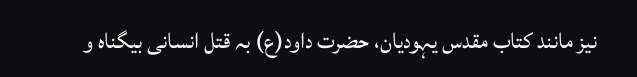نیز مانند کتاب مقدس یہودیان، حضرت داود(ع) بہ قتل انسانی بیگناہ و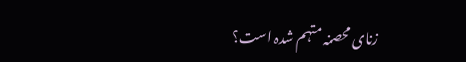زنای محصنہ متہم شدہ است؟